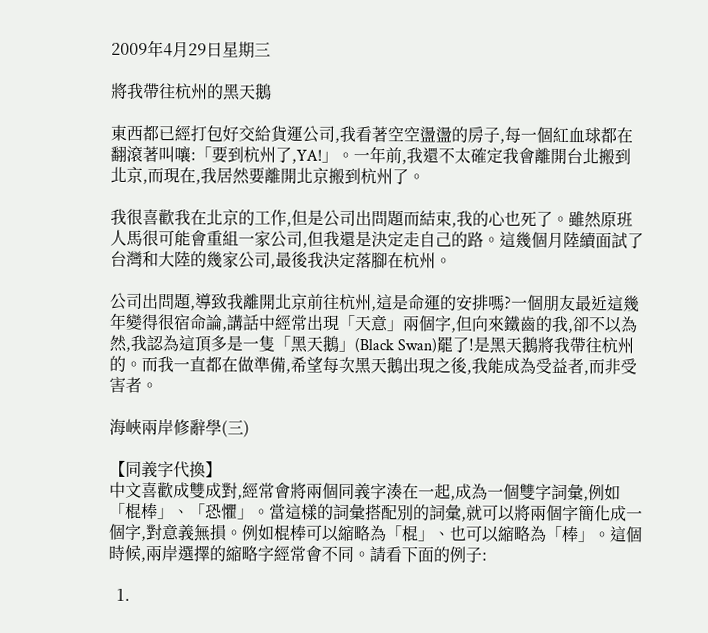2009年4月29日星期三

將我帶往杭州的黑天鵝

東西都已經打包好交給貨運公司,我看著空空盪盪的房子,每一個紅血球都在翻滾著叫嚷:「要到杭州了,YA!」。一年前,我還不太確定我會離開台北搬到北京,而現在,我居然要離開北京搬到杭州了。

我很喜歡我在北京的工作,但是公司出問題而結束,我的心也死了。雖然原班人馬很可能會重組一家公司,但我還是決定走自己的路。這幾個月陸續面試了台灣和大陸的幾家公司,最後我決定落腳在杭州。

公司出問題,導致我離開北京前往杭州,這是命運的安排嗎?一個朋友最近這幾年變得很宿命論,講話中經常出現「天意」兩個字,但向來鐵齒的我,卻不以為然,我認為這頂多是一隻「黑天鵝」(Black Swan)罷了!是黑天鵝將我帶往杭州的。而我一直都在做準備,希望每次黑天鵝出現之後,我能成為受益者,而非受害者。

海峽兩岸修辭學(三)

【同義字代換】
中文喜歡成雙成對,經常會將兩個同義字湊在一起,成為一個雙字詞彙,例如「棍棒」、「恐懼」。當這樣的詞彙搭配別的詞彙,就可以將兩個字簡化成一個字,對意義無損。例如棍棒可以縮略為「棍」、也可以縮略為「棒」。這個時候,兩岸選擇的縮略字經常會不同。請看下面的例子:

  1.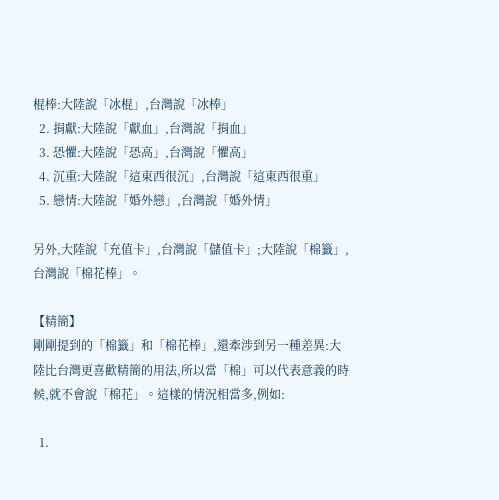棍棒:大陸說「冰棍」,台灣說「冰棒」
  2. 捐獻:大陸說「獻血」,台灣說「捐血」
  3. 恐懼:大陸說「恐高」,台灣說「懼高」
  4. 沉重:大陸說「這東西很沉」,台灣說「這東西很重」
  5. 戀情:大陸說「婚外戀」,台灣說「婚外情」

另外,大陸說「充值卡」,台灣說「儲值卡」;大陸說「棉籤」,台灣說「棉花棒」。

【精簡】
剛剛提到的「棉籤」和「棉花棒」,還牽涉到另一種差異:大陸比台灣更喜歡精簡的用法,所以當「棉」可以代表意義的時候,就不會說「棉花」。這樣的情況相當多,例如:

  1.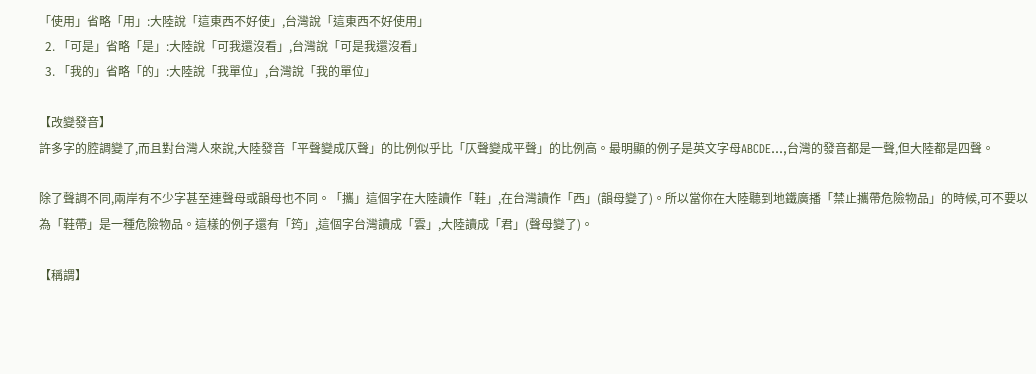「使用」省略「用」:大陸說「這東西不好使」,台灣說「這東西不好使用」
  2. 「可是」省略「是」:大陸說「可我還沒看」,台灣說「可是我還沒看」
  3. 「我的」省略「的」:大陸說「我單位」,台灣說「我的單位」

【改變發音】
許多字的腔調變了,而且對台灣人來說,大陸發音「平聲變成仄聲」的比例似乎比「仄聲變成平聲」的比例高。最明顯的例子是英文字母ABCDE…,台灣的發音都是一聲,但大陸都是四聲。

除了聲調不同,兩岸有不少字甚至連聲母或韻母也不同。「攜」這個字在大陸讀作「鞋」,在台灣讀作「西」(韻母變了)。所以當你在大陸聽到地鐵廣播「禁止攜帶危險物品」的時候,可不要以為「鞋帶」是一種危險物品。這樣的例子還有「筠」,這個字台灣讀成「雲」,大陸讀成「君」(聲母變了)。

【稱謂】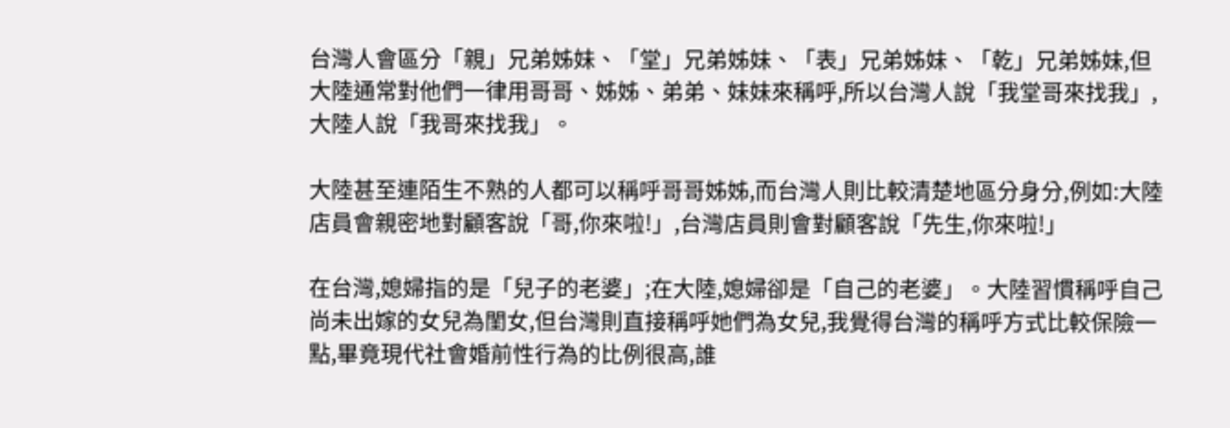台灣人會區分「親」兄弟姊妹、「堂」兄弟姊妹、「表」兄弟姊妹、「乾」兄弟姊妹,但大陸通常對他們一律用哥哥、姊姊、弟弟、妹妹來稱呼,所以台灣人說「我堂哥來找我」,大陸人說「我哥來找我」。

大陸甚至連陌生不熟的人都可以稱呼哥哥姊姊,而台灣人則比較清楚地區分身分,例如:大陸店員會親密地對顧客說「哥,你來啦!」,台灣店員則會對顧客說「先生,你來啦!」

在台灣,媳婦指的是「兒子的老婆」;在大陸,媳婦卻是「自己的老婆」。大陸習慣稱呼自己尚未出嫁的女兒為閨女,但台灣則直接稱呼她們為女兒,我覺得台灣的稱呼方式比較保險一點,畢竟現代社會婚前性行為的比例很高,誰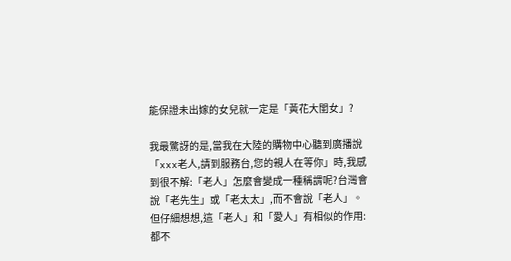能保證未出嫁的女兒就一定是「黃花大閨女」?

我最驚訝的是,當我在大陸的購物中心聽到廣播說「xxx老人,請到服務台,您的親人在等你」時,我感到很不解:「老人」怎麼會變成一種稱謂呢?台灣會說「老先生」或「老太太」,而不會說「老人」。但仔細想想,這「老人」和「愛人」有相似的作用:都不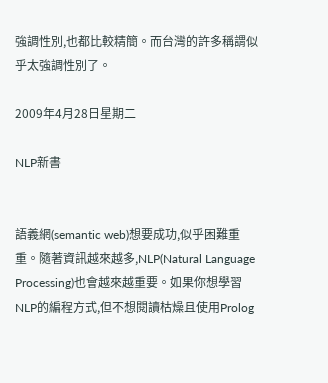強調性別,也都比較精簡。而台灣的許多稱謂似乎太強調性別了。

2009年4月28日星期二

NLP新書


語義網(semantic web)想要成功,似乎困難重重。隨著資訊越來越多,NLP(Natural Language Processing)也會越來越重要。如果你想學習NLP的編程方式,但不想閱讀枯燥且使用Prolog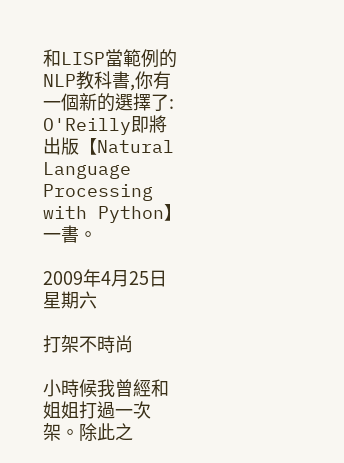和LISP當範例的NLP教科書,你有一個新的選擇了: O'Reilly即將出版【Natural Language Processing with Python】一書。

2009年4月25日星期六

打架不時尚

小時候我曾經和姐姐打過一次架。除此之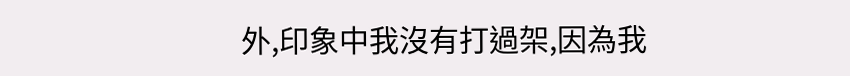外,印象中我沒有打過架,因為我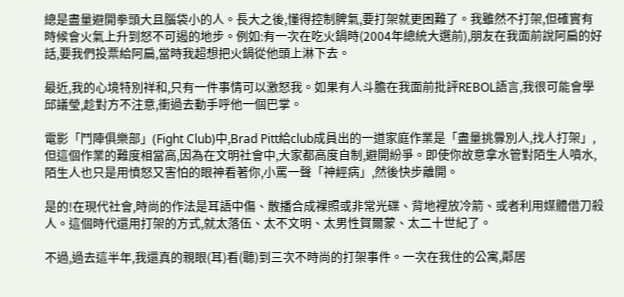總是盡量避開拳頭大且腦袋小的人。長大之後,懂得控制脾氣,要打架就更困難了。我雖然不打架,但確實有時候會火氣上升到怒不可遏的地步。例如:有一次在吃火鍋時(2004年總統大選前),朋友在我面前說阿扁的好話,要我們投票給阿扁,當時我超想把火鍋從他頭上淋下去。

最近,我的心境特別祥和,只有一件事情可以激怒我。如果有人斗膽在我面前批評REBOL語言,我很可能會學邱議瑩,趁對方不注意,衝過去動手呼他一個巴掌。

電影「鬥陣俱樂部」(Fight Club)中,Brad Pitt給club成員出的一道家庭作業是「盡量挑釁別人,找人打架」,但這個作業的難度相當高,因為在文明社會中,大家都高度自制,避開紛爭。即使你故意拿水管對陌生人噴水,陌生人也只是用憤怒又害怕的眼神看著你,小罵一聲「神經病」,然後快步離開。

是的!在現代社會,時尚的作法是耳語中傷、散播合成裸照或非常光碟、背地裡放冷箭、或者利用媒體借刀殺人。這個時代還用打架的方式,就太落伍、太不文明、太男性賀爾蒙、太二十世紀了。

不過,過去這半年,我還真的親眼(耳)看(聽)到三次不時尚的打架事件。一次在我住的公寓,鄰居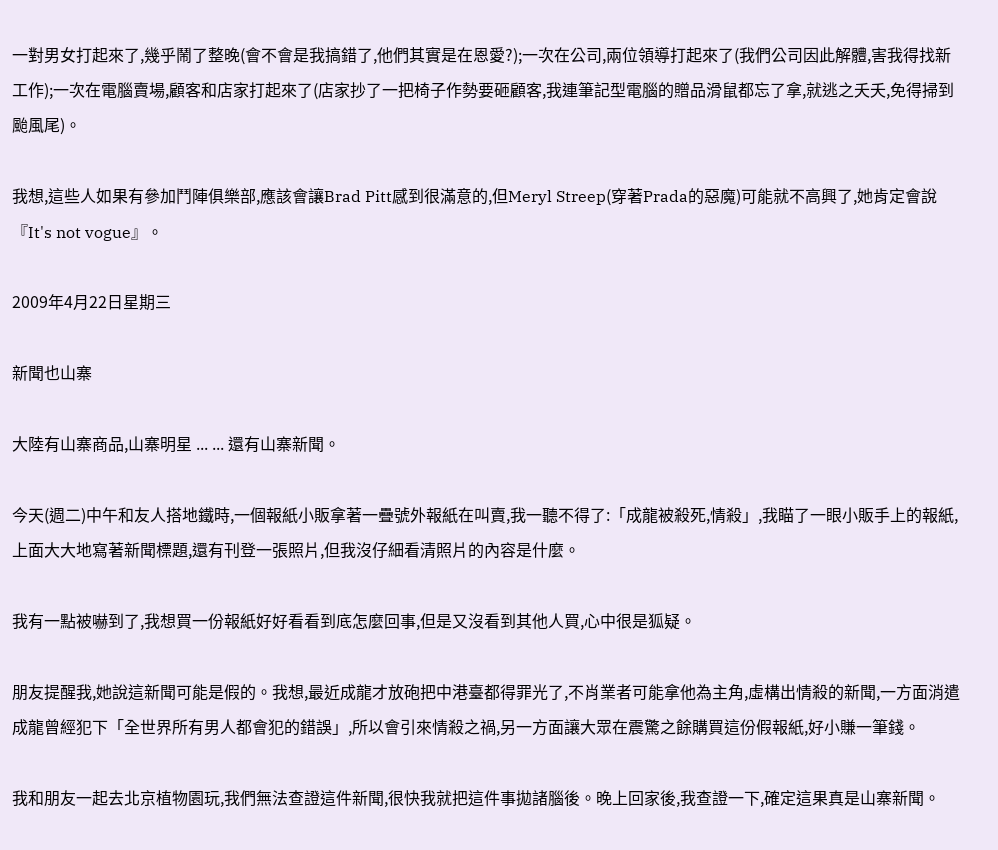一對男女打起來了,幾乎鬧了整晚(會不會是我搞錯了,他們其實是在恩愛?);一次在公司,兩位領導打起來了(我們公司因此解體,害我得找新工作);一次在電腦賣場,顧客和店家打起來了(店家抄了一把椅子作勢要砸顧客,我連筆記型電腦的贈品滑鼠都忘了拿,就逃之夭夭,免得掃到颱風尾)。

我想,這些人如果有參加鬥陣俱樂部,應該會讓Brad Pitt感到很滿意的,但Meryl Streep(穿著Prada的惡魔)可能就不高興了,她肯定會說『It's not vogue』。

2009年4月22日星期三

新聞也山寨

大陸有山寨商品,山寨明星 ... ... 還有山寨新聞。

今天(週二)中午和友人搭地鐵時,一個報紙小販拿著一疊號外報紙在叫賣,我一聽不得了:「成龍被殺死,情殺」,我瞄了一眼小販手上的報紙,上面大大地寫著新聞標題,還有刊登一張照片,但我沒仔細看清照片的內容是什麼。

我有一點被嚇到了,我想買一份報紙好好看看到底怎麼回事,但是又沒看到其他人買,心中很是狐疑。

朋友提醒我,她說這新聞可能是假的。我想,最近成龍才放砲把中港臺都得罪光了,不肖業者可能拿他為主角,虛構出情殺的新聞,一方面消遣成龍曾經犯下「全世界所有男人都會犯的錯誤」,所以會引來情殺之禍,另一方面讓大眾在震驚之餘購買這份假報紙,好小賺一筆錢。

我和朋友一起去北京植物園玩,我們無法查證這件新聞,很快我就把這件事拋諸腦後。晚上回家後,我查證一下,確定這果真是山寨新聞。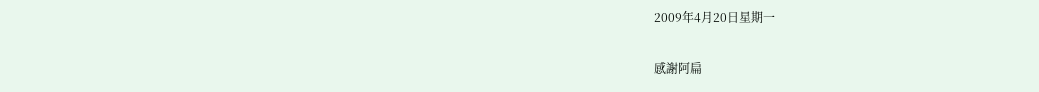2009年4月20日星期一

感謝阿扁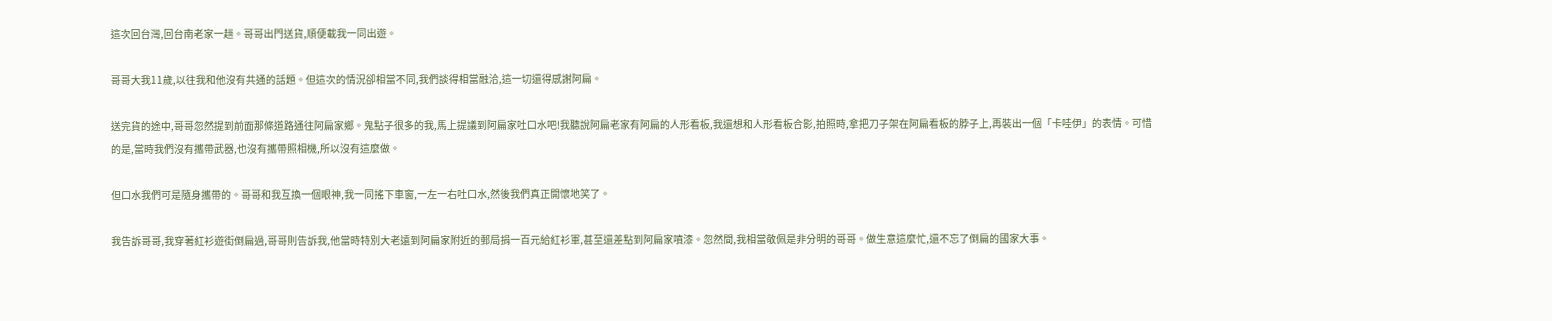這次回台灣,回台南老家一趟。哥哥出門送貨,順便載我一同出遊。

哥哥大我11歲,以往我和他沒有共通的話題。但這次的情況卻相當不同,我們談得相當融洽,這一切還得感謝阿扁。

送完貨的途中,哥哥忽然提到前面那條道路通往阿扁家鄉。鬼點子很多的我,馬上提議到阿扁家吐口水吧!我聽說阿扁老家有阿扁的人形看板,我還想和人形看板合影,拍照時,拿把刀子架在阿扁看板的脖子上,再裝出一個「卡哇伊」的表情。可惜的是,當時我們沒有攜帶武器,也沒有攜帶照相機,所以沒有這麼做。

但口水我們可是隨身攜帶的。哥哥和我互換一個眼神,我一同搖下車窗,一左一右吐口水,然後我們真正開懷地笑了。

我告訴哥哥,我穿著紅衫遊街倒扁過,哥哥則告訴我,他當時特別大老遠到阿扁家附近的郵局捐一百元給紅衫軍,甚至還差點到阿扁家噴漆。忽然間,我相當敬佩是非分明的哥哥。做生意這麼忙,還不忘了倒扁的國家大事。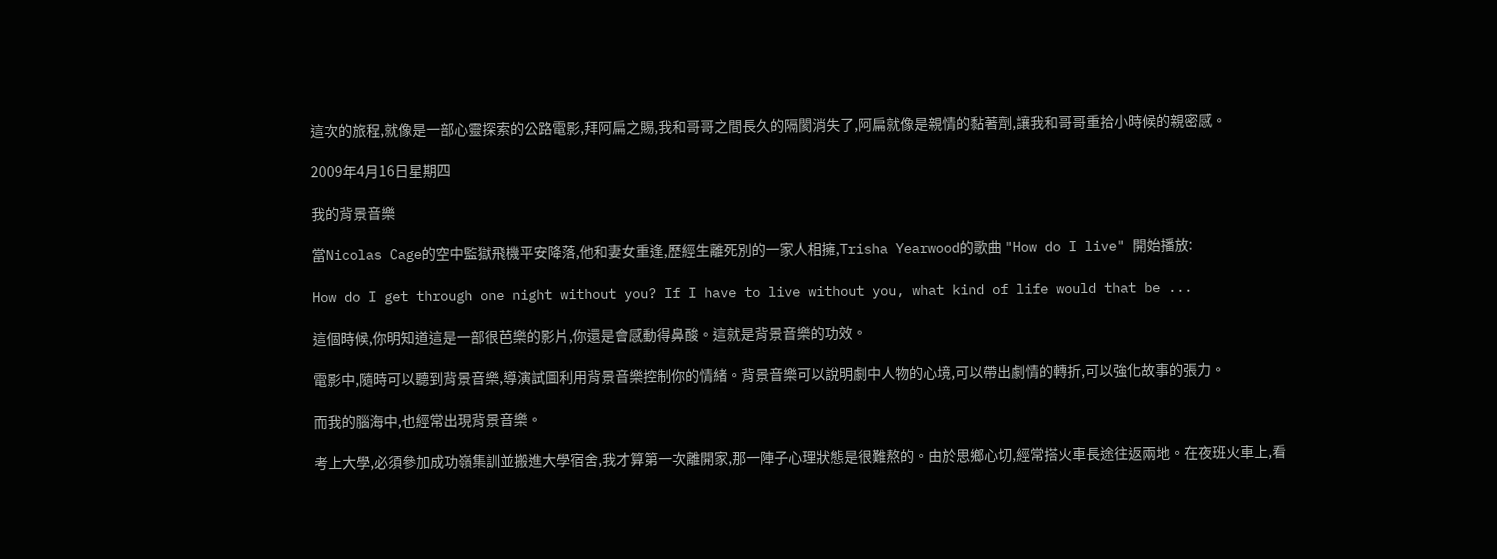這次的旅程,就像是一部心靈探索的公路電影,拜阿扁之賜,我和哥哥之間長久的隔閡消失了,阿扁就像是親情的黏著劑,讓我和哥哥重拾小時候的親密感。

2009年4月16日星期四

我的背景音樂

當Nicolas Cage的空中監獄飛機平安降落,他和妻女重逢,歷經生離死別的一家人相擁,Trisha Yearwood的歌曲 "How do I live" 開始播放:

How do I get through one night without you? If I have to live without you, what kind of life would that be ...

這個時候,你明知道這是一部很芭樂的影片,你還是會感動得鼻酸。這就是背景音樂的功效。

電影中,隨時可以聽到背景音樂,導演試圖利用背景音樂控制你的情緒。背景音樂可以說明劇中人物的心境,可以帶出劇情的轉折,可以強化故事的張力。

而我的腦海中,也經常出現背景音樂。

考上大學,必須參加成功嶺集訓並搬進大學宿舍,我才算第一次離開家,那一陣子心理狀態是很難熬的。由於思鄉心切,經常搭火車長途往返兩地。在夜班火車上,看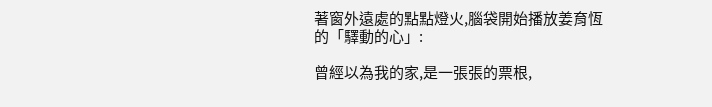著窗外遠處的點點燈火,腦袋開始播放姜育恆的「驛動的心」:

曾經以為我的家,是一張張的票根,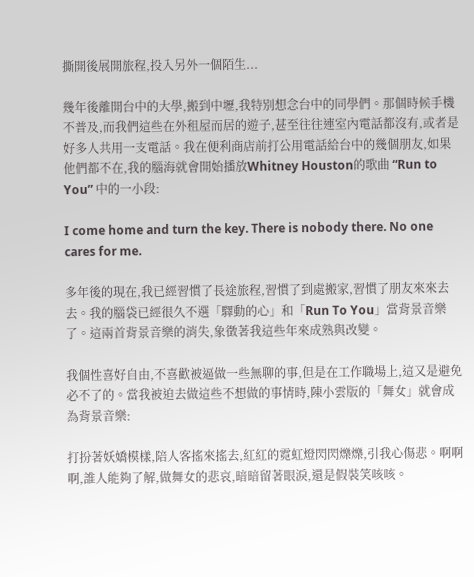撕開後展開旅程,投入另外一個陌生...

幾年後離開台中的大學,搬到中壢,我特別想念台中的同學們。那個時候手機不普及,而我們這些在外租屋而居的遊子,甚至往往連室內電話都沒有,或者是好多人共用一支電話。我在便利商店前打公用電話給台中的幾個朋友,如果他們都不在,我的腦海就會開始播放Whitney Houston的歌曲 “Run to You” 中的一小段:

I come home and turn the key. There is nobody there. No one cares for me.

多年後的現在,我已經習慣了長途旅程,習慣了到處搬家,習慣了朋友來來去去。我的腦袋已經很久不選「驛動的心」和「Run To You」當背景音樂了。這兩首背景音樂的消失,象徵著我這些年來成熟與改變。

我個性喜好自由,不喜歡被逼做一些無聊的事,但是在工作職場上,這又是避免必不了的。當我被迫去做這些不想做的事情時,陳小雲版的「舞女」就會成為背景音樂:

打扮著妖嬌模樣,陪人客搖來搖去,紅紅的霓虹燈閃閃爍爍,引我心傷悲。啊啊啊,誰人能夠了解,做舞女的悲哀,暗暗留著眼淚,還是假裝笑咳咳。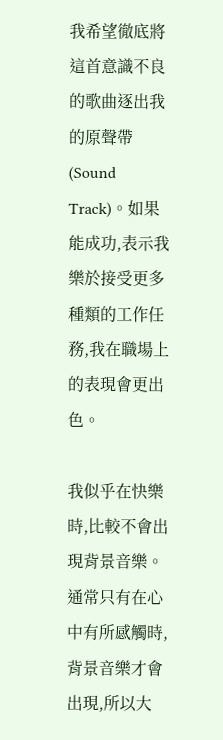我希望徹底將這首意識不良的歌曲逐出我的原聲帶(Sound Track)。如果能成功,表示我樂於接受更多種類的工作任務,我在職場上的表現會更出色。

我似乎在快樂時,比較不會出現背景音樂。通常只有在心中有所感觸時,背景音樂才會出現,所以大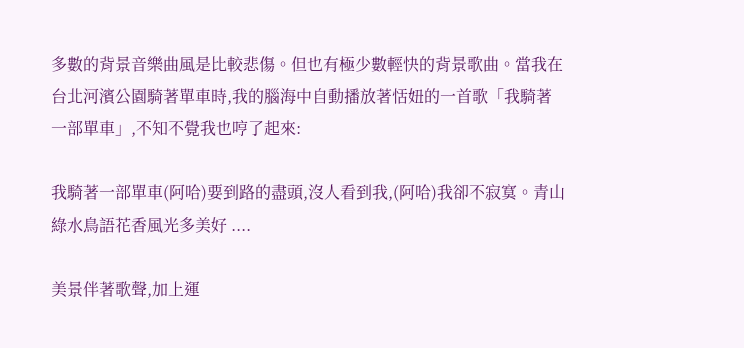多數的背景音樂曲風是比較悲傷。但也有極少數輕快的背景歌曲。當我在台北河濱公園騎著單車時,我的腦海中自動播放著恬妞的一首歌「我騎著一部單車」,不知不覺我也哼了起來:

我騎著一部單車(阿哈)要到路的盡頭,沒人看到我,(阿哈)我卻不寂寞。青山綠水鳥語花香風光多美好 ....

美景伴著歌聲,加上運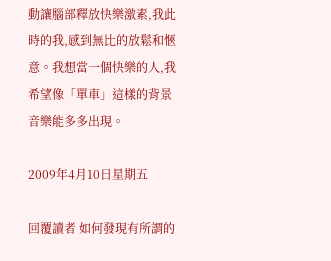動讓腦部釋放快樂激素,我此時的我,感到無比的放鬆和愜意。我想當一個快樂的人,我希望像「單車」這樣的背景音樂能多多出現。

2009年4月10日星期五

回覆讀者 如何發現有所謂的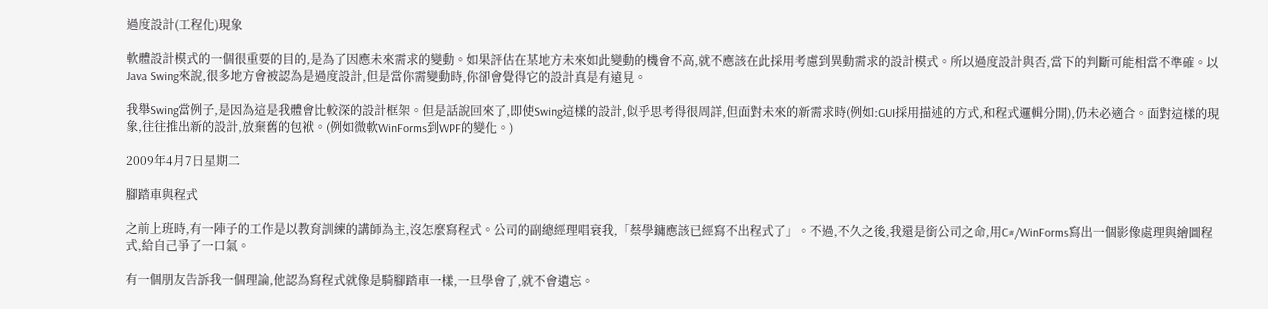過度設計(工程化)現象

軟體設計模式的一個很重要的目的,是為了因應未來需求的變動。如果評估在某地方未來如此變動的機會不高,就不應該在此採用考慮到異動需求的設計模式。所以過度設計與否,當下的判斷可能相當不準確。以Java Swing來說,很多地方會被認為是過度設計,但是當你需變動時,你卻會覺得它的設計真是有遠見。

我舉Swing當例子,是因為這是我體會比較深的設計框架。但是話說回來了,即使Swing這樣的設計,似乎思考得很周詳,但面對未來的新需求時(例如:GUI採用描述的方式,和程式邏輯分開),仍未必適合。面對這樣的現象,往往推出新的設計,放棄舊的包袱。(例如微軟WinForms到WPF的變化。)

2009年4月7日星期二

腳踏車與程式

之前上班時,有一陣子的工作是以教育訓練的講師為主,沒怎麼寫程式。公司的副總經理唱衰我,「蔡學鏞應該已經寫不出程式了」。不過,不久之後,我還是銜公司之命,用C#/WinForms寫出一個影像處理與繪圖程式,給自己爭了一口氣。

有一個朋友告訴我一個理論,他認為寫程式就像是騎腳踏車一樣,一旦學會了,就不會遺忘。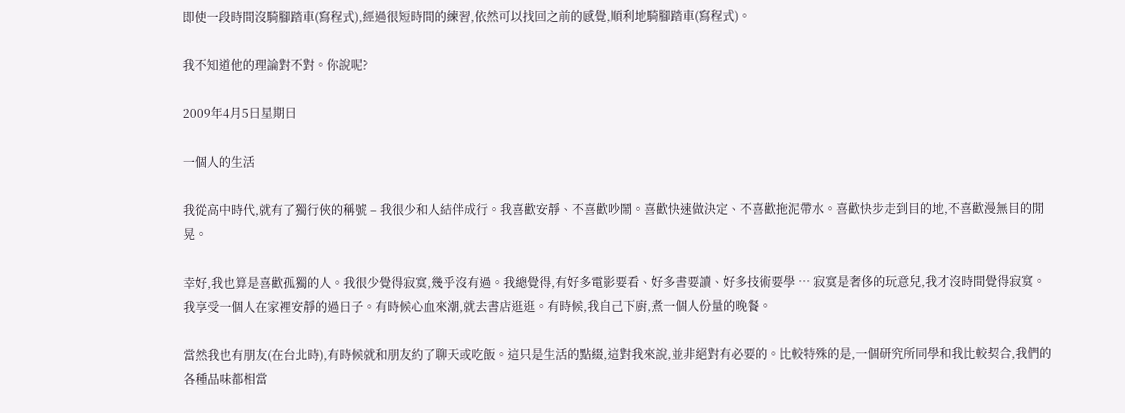即使一段時間沒騎腳踏車(寫程式),經過很短時間的練習,依然可以找回之前的感覺,順利地騎腳踏車(寫程式)。

我不知道他的理論對不對。你說呢?

2009年4月5日星期日

一個人的生活

我從高中時代,就有了獨行俠的稱號 – 我很少和人結伴成行。我喜歡安靜、不喜歡吵鬧。喜歡快速做決定、不喜歡拖泥帶水。喜歡快步走到目的地,不喜歡漫無目的閒晃。

幸好,我也算是喜歡孤獨的人。我很少覺得寂寞,幾乎沒有過。我總覺得,有好多電影要看、好多書要讀、好多技術要學 … 寂寞是奢侈的玩意兒,我才沒時間覺得寂寞。我享受一個人在家裡安靜的過日子。有時候心血來潮,就去書店逛逛。有時候,我自己下廚,煮一個人份量的晚餐。

當然我也有朋友(在台北時),有時候就和朋友約了聊天或吃飯。這只是生活的點綴,這對我來說,並非絕對有必要的。比較特殊的是,一個研究所同學和我比較契合,我們的各種品味都相當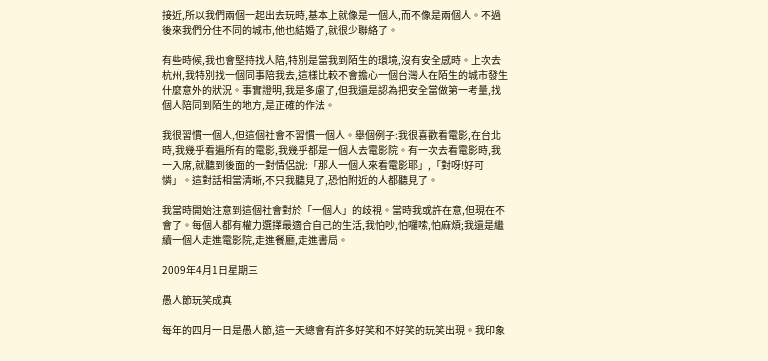接近,所以我們兩個一起出去玩時,基本上就像是一個人,而不像是兩個人。不過後來我們分住不同的城市,他也結婚了,就很少聯絡了。

有些時候,我也會堅持找人陪,特別是當我到陌生的環境,沒有安全感時。上次去杭州,我特別找一個同事陪我去,這樣比較不會擔心一個台灣人在陌生的城市發生什麼意外的狀況。事實證明,我是多慮了,但我還是認為把安全當做第一考量,找個人陪同到陌生的地方,是正確的作法。

我很習慣一個人,但這個社會不習慣一個人。舉個例子:我很喜歡看電影,在台北時,我幾乎看遍所有的電影,我幾乎都是一個人去電影院。有一次去看電影時,我一入席,就聽到後面的一對情侶說:「那人一個人來看電影耶」,「對呀!好可憐」。這對話相當清晰,不只我聽見了,恐怕附近的人都聽見了。

我當時開始注意到這個社會對於「一個人」的歧視。當時我或許在意,但現在不會了。每個人都有權力選擇最適合自己的生活,我怕吵,怕囉嗦,怕麻煩;我還是繼續一個人走進電影院,走進餐廳,走進書局。

2009年4月1日星期三

愚人節玩笑成真

每年的四月一日是愚人節,這一天總會有許多好笑和不好笑的玩笑出現。我印象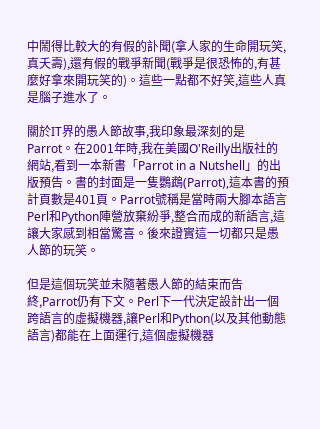中鬧得比較大的有假的訃聞(拿人家的生命開玩笑,真夭壽),還有假的戰爭新聞(戰爭是很恐怖的,有甚麼好拿來開玩笑的)。這些一點都不好笑,這些人真是腦子進水了。

關於IT界的愚人節故事,我印象最深刻的是Parrot。在2001年時,我在美國O'Reilly出版社的網站,看到一本新書「Parrot in a Nutshell」的出版預告。書的封面是一隻鸚鵡(Parrot),這本書的預計頁數是401頁。Parrot號稱是當時兩大腳本語言Perl和Python陣營放棄紛爭,整合而成的新語言,這讓大家感到相當驚喜。後來證實這一切都只是愚人節的玩笑。

但是這個玩笑並未隨著愚人節的結束而告終,Parrot仍有下文。Perl下一代決定設計出一個跨語言的虛擬機器,讓Perl和Python(以及其他動態語言)都能在上面運行,這個虛擬機器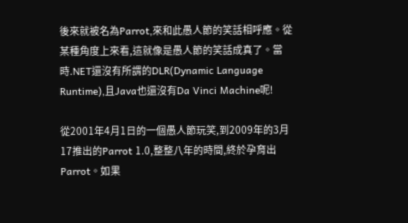後來就被名為Parrot,來和此愚人節的笑話相呼應。從某種角度上來看,這就像是愚人節的笑話成真了。當時.NET還沒有所謂的DLR(Dynamic Language Runtime),且Java也還沒有Da Vinci Machine呢!

從2001年4月1日的一個愚人節玩笑,到2009年的3月17推出的Parrot 1.0,整整八年的時間,終於孕育出Parrot。如果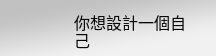你想設計一個自己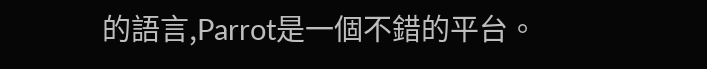的語言,Parrot是一個不錯的平台。